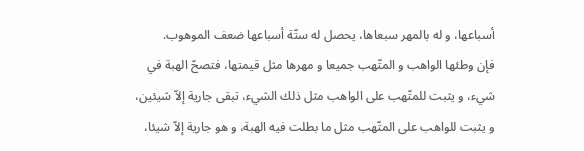أسباعها، و له بالمهر سبعاها، يحصل له ستّة أسباعها ضعف الموهوب.
فإن وطئها الواهب و المتّهب جميعا و مهرها مثل قيمتها، فتصحّ الهبة في شيء، و يثبت للمتّهب على الواهب مثل ذلك الشيء، تبقى جارية إلاّ شيئين، و يثبت للواهب على المتّهب مثل ما بطلت فيه الهبة، و هو جارية إلاّ شيئا،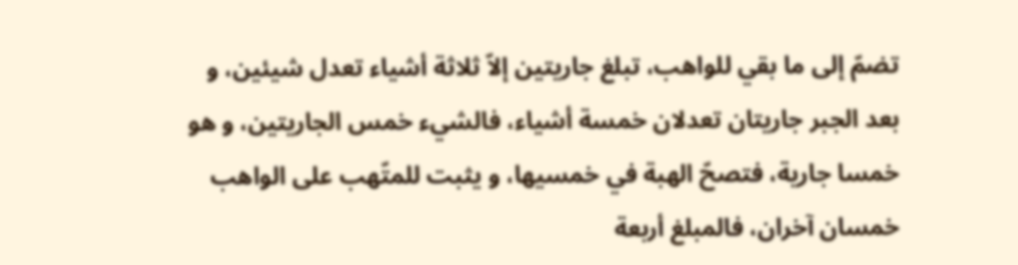تضمّ إلى ما بقي للواهب، تبلغ جاريتين إلاّ ثلاثة أشياء تعدل شيئين، و بعد الجبر جاريتان تعدلان خمسة أشياء، فالشيء خمس الجاريتين، و هو خمسا جارية، فتصحّ الهبة في خمسيها، و يثبت للمتّهب على الواهب خمسان آخران، فالمبلغ أربعة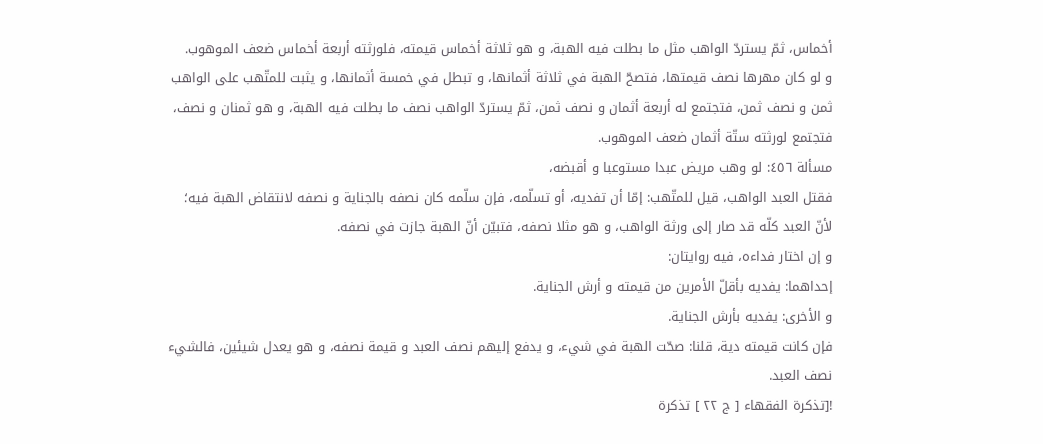أخماس، ثمّ يستردّ الواهب مثل ما بطلت فيه الهبة، و هو ثلاثة أخماس قيمته، فلورثته أربعة أخماس ضعف الموهوب.
و لو كان مهرها نصف قيمتها، فتصحّ الهبة في ثلاثة أثمانها، و تبطل في خمسة أثمانها، و يثبت للمتّهب على الواهب ثمن و نصف ثمن، فتجتمع له أربعة أثمان و نصف ثمن، ثمّ يستردّ الواهب نصف ما بطلت فيه الهبة، و هو ثمنان و نصف، فتجتمع لورثته ستّة أثمان ضعف الموهوب.
مسألة ٤٥٦: لو وهب مريض عبدا مستوعبا و أقبضه،
فقتل العبد الواهب، قيل للمتّهب: إمّا أن تفديه، أو تسلّمه، فإن سلّمه كان نصفه بالجناية و نصفه لانتقاض الهبة فيه؛ لأنّ العبد كلّه قد صار إلى ورثة الواهب، و هو مثلا نصفه، فتبيّن أنّ الهبة جازت في نصفه.
و إن اختار فداءه، فيه روايتان:
إحداهما: يفديه بأقلّ الأمرين من قيمته و أرش الجناية.
و الأخرى: يفديه بأرش الجناية.
فإن كانت قيمته دية، قلنا: صحّت الهبة في شيء، و يدفع إليهم نصف العبد و قيمة نصفه، و هو يعدل شيئين، فالشيء نصف العبد.
![تذكرة الفقهاء [ ج ٢٢ ] تذكرة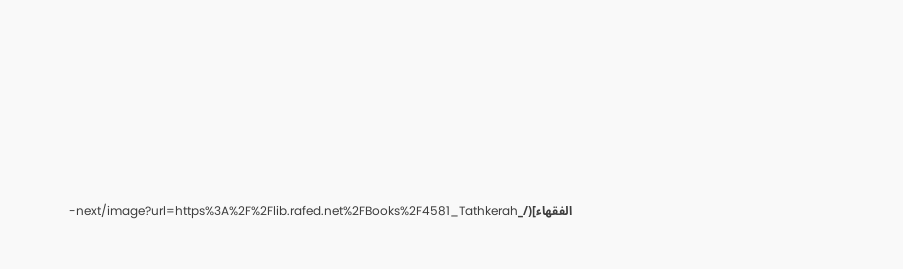الفقهاء](/_next/image?url=https%3A%2F%2Flib.rafed.net%2FBooks%2F4581_Tathkerah-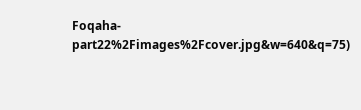Foqaha-part22%2Fimages%2Fcover.jpg&w=640&q=75)